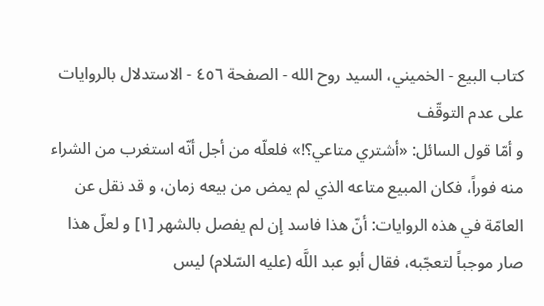كتاب البيع - الخميني، السيد روح الله - الصفحة ٤٥٦ - الاستدلال بالروايات على عدم التوقّف
و أمّا قول السائل: «أشتري متاعي؟!» فلعلّه من أجل أنّه استغرب من الشراء منه فوراً، فكان المبيع متاعه الذي لم يمض من بيعه زمان، و قد نقل عن العامّة في هذه الروايات: أنّ هذا فاسد إن لم يفصل بالشهر [١] و لعلّ هذا صار موجباً لتعجّبه، فقال أبو عبد اللَّه (عليه السّلام) ليس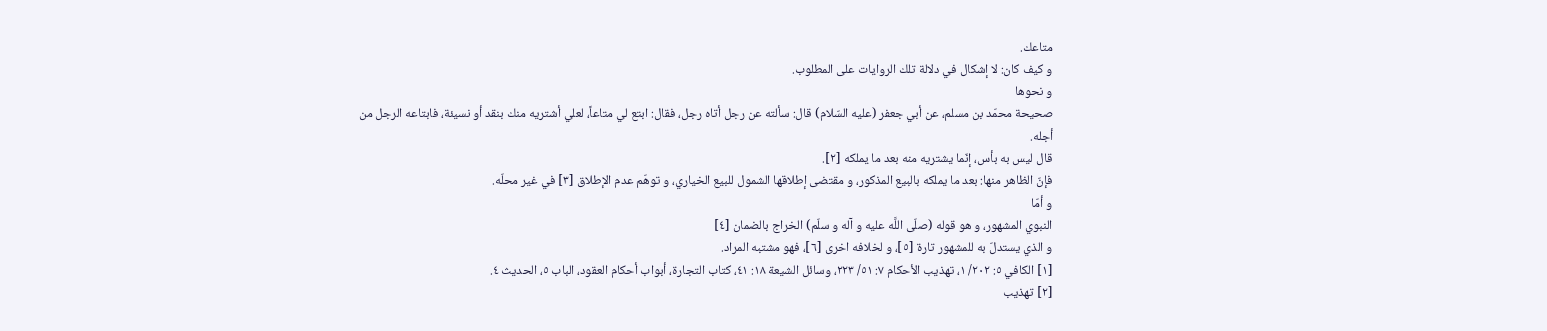متاعك.
و كيف كان: لا إشكال في دلالة تلك الروايات على المطلوب.
و نحوها
صحيحة محمّد بن مسلم، عن أبي جعفر (عليه السّلام) قال: سألته عن رجل أتاه رجل، فقال: ابتع لي متاعاً، لعلي أشتريه منك بنقد أو نسيئة، فابتاعه الرجل من أجله.
قال ليس به بأس، إنّما يشتريه منه بعد ما يملكه [٢].
فإنّ الظاهر منها: بعد ما يملكه بالبيع المذكور، و مقتضى إطلاقها الشمول للبيع الخياري، و توهّم عدم الإطلاق [٣] في غير محلّه.
و أمّا
النبوي المشهور، و هو قوله (صلّى اللَّه عليه و آله و سلّم) الخراج بالضمان [٤]
و الذي يستدلّ به للمشهور تارة [٥]، و لخلافه اخرى [٦]، فهو مشتبه المراد.
[١] الكافي ٥: ٢٠٢/ ١، تهذيب الأحكام ٧: ٥١/ ٢٢٣، وسائل الشيعة ١٨: ٤١، كتاب التجارة، أبواب أحكام العقود، الباب ٥، الحديث ٤.
[٢] تهذيب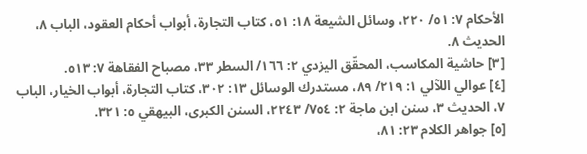الأحكام ٧: ٥١/ ٢٢٠، وسائل الشيعة ١٨: ٥١، كتاب التجارة، أبواب أحكام العقود، الباب ٨، الحديث ٨.
[٣] حاشية المكاسب، المحقّق اليزدي ٢: ١٦٦/ السطر ٣٣، مصباح الفقاهة ٧: ٥١٣.
[٤] عوالي اللآلي ١: ٢١٩/ ٨٩، مستدرك الوسائل ١٣: ٣٠٢، كتاب التجارة، أبواب الخيار، الباب ٧، الحديث ٣، سنن ابن ماجة ٢: ٧٥٤/ ٢٢٤٣، السنن الكبرى، البيهقي ٥: ٣٢١.
[٥] جواهر الكلام ٢٣: ٨١،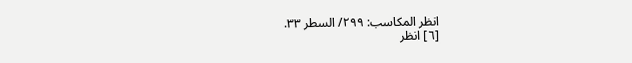انظر المكاسب: ٢٩٩/ السطر ٣٣.
[٦] انظر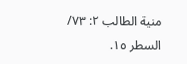منية الطالب ٢: ٧٣/ السطر ١٥.